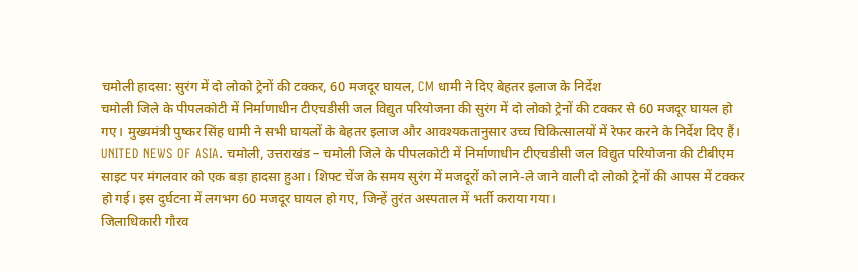चमोली हादसा: सुरंग में दो लोको ट्रेनों की टक्कर, 60 मजदूर घायल, CM धामी ने दिए बेहतर इलाज के निर्देश
चमोली जिले के पीपलकोटी में निर्माणाधीन टीएचडीसी जल विद्युत परियोजना की सुरंग में दो लोको ट्रेनों की टक्कर से 60 मजदूर घायल हो गए। मुख्यमंत्री पुष्कर सिंह धामी ने सभी घायलों के बेहतर इलाज और आवश्यकतानुसार उच्च चिकित्सालयों में रेफर करने के निर्देश दिए हैं।
UNITED NEWS OF ASIA. चमोली, उत्तराखंड – चमोली जिले के पीपलकोटी में निर्माणाधीन टीएचडीसी जल विद्युत परियोजना की टीबीएम साइट पर मंगलवार को एक बड़ा हादसा हुआ। शिफ्ट चेंज के समय सुरंग में मजदूरों को लाने-ले जाने वाली दो लोको ट्रेनों की आपस में टक्कर हो गई। इस दुर्घटना में लगभग 60 मजदूर घायल हो गए, जिन्हें तुरंत अस्पताल में भर्ती कराया गया।
जिलाधिकारी गौरव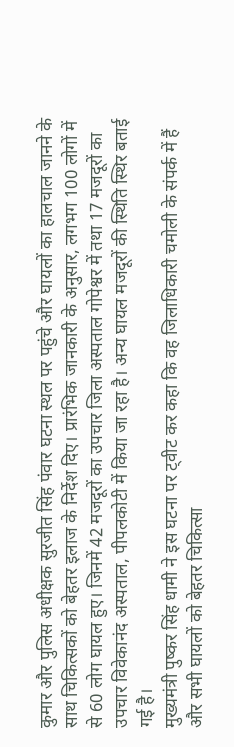कुमार और पुलिस अधीक्षक सुरजीत सिंह पंवार घटना स्थल पर पहुंचे और घायलों का हालचाल जानने के साथ चिकित्सकों को बेहतर इलाज के निर्देश दिए। प्रारंभिक जानकारी के अनुसार, लगभग 100 लोगों में से 60 लोग घायल हुए। जिनमें 42 मजदूरों का उपचार जिला अस्पताल गोपेश्वर में तथा 17 मजदूरों का उपचार विवेकानंद अस्पताल, पीपलकोटी में किया जा रहा है। अन्य घायल मजदूरों की स्थिति स्थिर बताई गई है।
मुख्यमंत्री पुष्कर सिंह धामी ने इस घटना पर ट्वीट कर कहा कि वह जिलाधिकारी चमोली के संपर्क में हैं और सभी घायलों को बेहतर चिकित्सा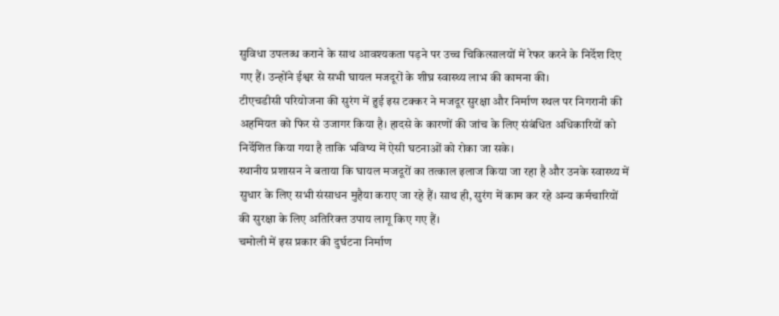सुविधा उपलब्ध कराने के साथ आवश्यकता पड़ने पर उच्च चिकित्सालयों में रेफर करने के निर्देश दिए गए हैं। उन्होंने ईश्वर से सभी घायल मजदूरों के शीघ्र स्वास्थ्य लाभ की कामना की।
टीएचडीसी परियोजना की सुरंग में हुई इस टक्कर ने मजदूर सुरक्षा और निर्माण स्थल पर निगरानी की अहमियत को फिर से उजागर किया है। हादसे के कारणों की जांच के लिए संबंधित अधिकारियों को निर्देशित किया गया है ताकि भविष्य में ऐसी घटनाओं को रोका जा सके।
स्थानीय प्रशासन ने बताया कि घायल मजदूरों का तत्काल इलाज किया जा रहा है और उनके स्वास्थ्य में सुधार के लिए सभी संसाधन मुहैया कराए जा रहे हैं। साथ ही, सुरंग में काम कर रहे अन्य कर्मचारियों की सुरक्षा के लिए अतिरिक्त उपाय लागू किए गए हैं।
चमोली में इस प्रकार की दुर्घटना निर्माण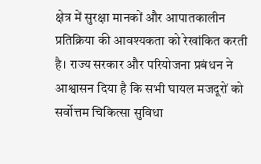क्षेत्र में सुरक्षा मानकों और आपातकालीन प्रतिक्रिया की आवश्यकता को रेखांकित करती है। राज्य सरकार और परियोजना प्रबंधन ने आश्वासन दिया है कि सभी घायल मजदूरों को सर्वोत्तम चिकित्सा सुविधा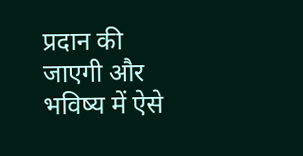प्रदान की जाएगी और भविष्य में ऐसे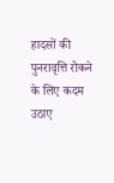हादसों की पुनरावृत्ति रोकने के लिए कदम उठाए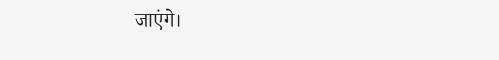जाएंगे।